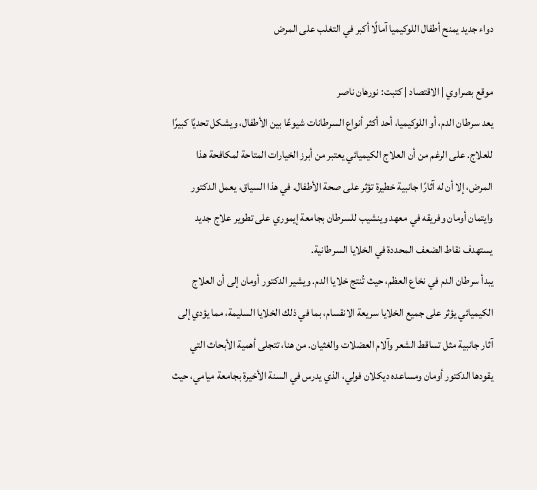دواء جديد يمنح أطفال اللوكيميا آمالًا أكبر في التغلب على المرض

موقع بصراوي | الاقتصاد | كتبت: نورهان ناصر
يعد سرطان الدم، أو اللوكيميا، أحد أكثر أنواع السرطانات شيوعًا بين الأطفال، ويشكل تحديًا كبيرًا للعلاج. على الرغم من أن العلاج الكيميائي يعتبر من أبرز الخيارات المتاحة لمكافحة هذا المرض، إلا أن له آثارًا جانبية خطيرة تؤثر على صحة الأطفال. في هذا السياق، يعمل الدكتور وايتمان أومان وفريقه في معهد وينشيب للسرطان بجامعة إيموري على تطوير علاج جديد يستهدف نقاط الضعف المحددة في الخلايا السرطانية.
يبدأ سرطان الدم في نخاع العظم، حيث تُنتج خلايا الدم. ويشير الدكتور أومان إلى أن العلاج الكيميائي يؤثر على جميع الخلايا سريعة الانقسام، بما في ذلك الخلايا السليمة، مما يؤدي إلى آثار جانبية مثل تساقط الشعر وآلام العضلات والغثيان. من هنا، تتجلى أهمية الأبحاث التي يقودها الدكتور أومان ومساعده ديكلان فولي، الذي يدرس في السنة الأخيرة بجامعة ميامي، حيث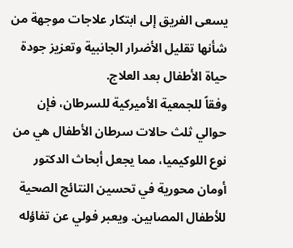يسعى الفريق إلى ابتكار علاجات موجهة من شأنها تقليل الأضرار الجانبية وتعزيز جودة حياة الأطفال بعد العلاج.
وفقاً للجمعية الأميركية للسرطان، فإن حوالي ثلث حالات سرطان الأطفال هي من نوع اللوكيميا، مما يجعل أبحاث الدكتور أومان محورية في تحسين النتائج الصحية للأطفال المصابين. ويعبر فولي عن تفاؤله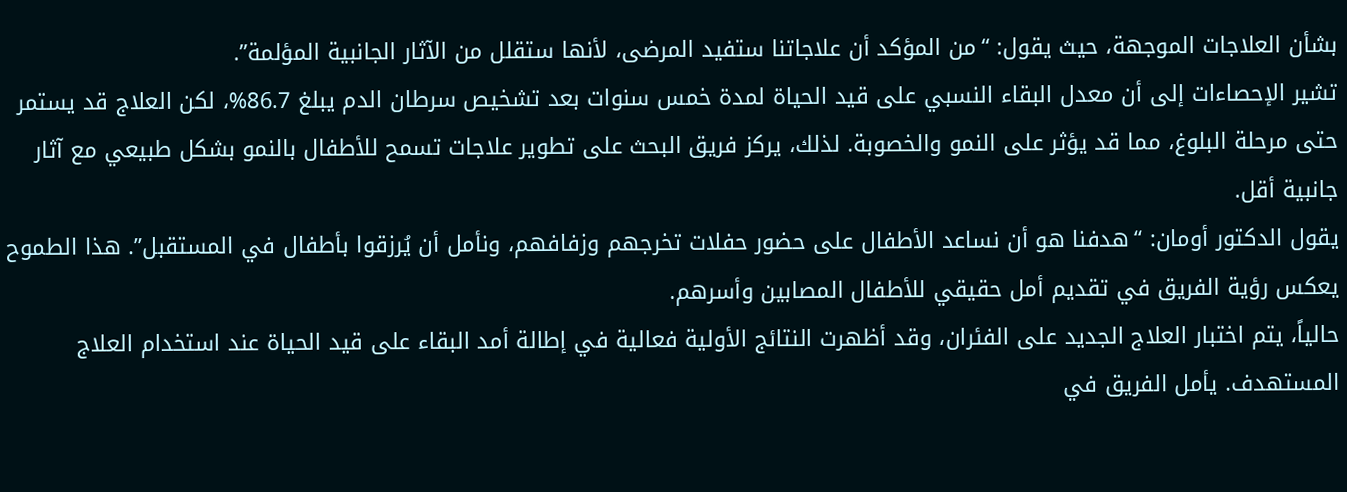بشأن العلاجات الموجهة، حيث يقول: “من المؤكد أن علاجاتنا ستفيد المرضى، لأنها ستقلل من الآثار الجانبية المؤلمة”.
تشير الإحصاءات إلى أن معدل البقاء النسبي على قيد الحياة لمدة خمس سنوات بعد تشخيص سرطان الدم يبلغ 86.7%، لكن العلاج قد يستمر حتى مرحلة البلوغ، مما قد يؤثر على النمو والخصوبة. لذلك، يركز فريق البحث على تطوير علاجات تسمح للأطفال بالنمو بشكل طبيعي مع آثار جانبية أقل.
يقول الدكتور أومان: “هدفنا هو أن نساعد الأطفال على حضور حفلات تخرجهم وزفافهم، ونأمل أن يُرزقوا بأطفال في المستقبل”. هذا الطموح يعكس رؤية الفريق في تقديم أمل حقيقي للأطفال المصابين وأسرهم.
حالياً، يتم اختبار العلاج الجديد على الفئران، وقد أظهرت النتائج الأولية فعالية في إطالة أمد البقاء على قيد الحياة عند استخدام العلاج المستهدف. يأمل الفريق في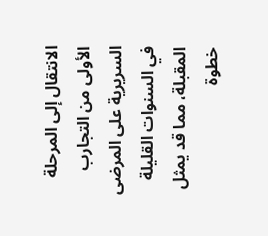الانتقال إلى المرحلة الأولى من التجارب السريرية على المرضى في السنوات القليلة المقبلة، مما قد يمثل خطوة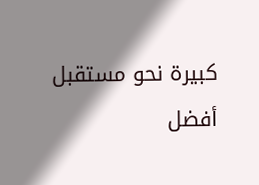كبيرة نحو مستقبل أفضل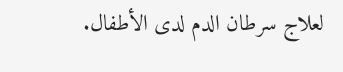لعلاج سرطان الدم لدى الأطفال.